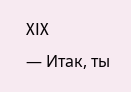XIX
— Итак, ты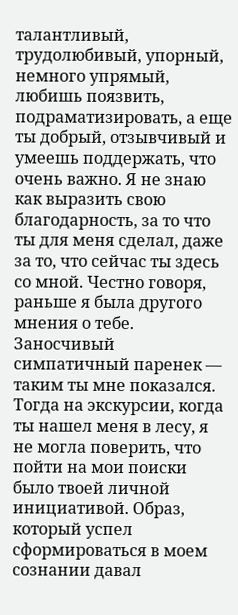талантливый, трудолюбивый, упорный, немного упрямый, любишь поязвить, подраматизировать, а еще ты добрый, отзывчивый и умеешь поддержать, что очень важно. Я не знаю как выразить свою благодарность, за то что ты для меня сделал, даже за то, что сейчас ты здесь со мной. Честно говоря, раньше я была другого мнения о тебе. Заносчивый симпатичный паренек — таким ты мне показался. Тогда на экскурсии, когда ты нашел меня в лесу, я не могла поверить, что пойти на мои поиски было твоей личной инициативой. Образ, который успел сформироваться в моем сознании давал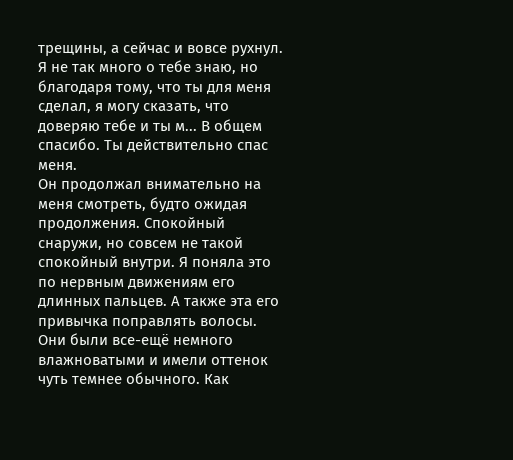трещины, а сейчас и вовсе рухнул. Я не так много о тебе знаю, но благодаря тому, что ты для меня сделал, я могу сказать, что доверяю тебе и ты м... В общем спасибо. Ты действительно спас меня.
Он продолжал внимательно на меня смотреть, будто ожидая продолжения. Спокойный снаружи, но совсем не такой спокойный внутри. Я поняла это по нервным движениям его длинных пальцев. А также эта его привычка поправлять волосы. Они были все-ещё немного влажноватыми и имели оттенок чуть темнее обычного. Как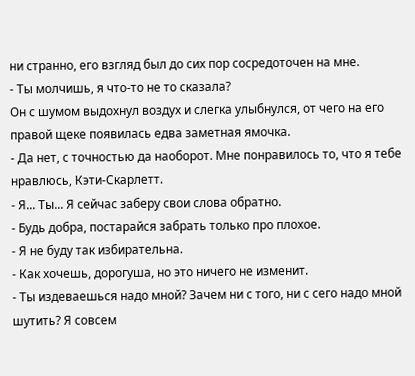ни странно, его взгляд был до сих пор сосредоточен на мне.
- Ты молчишь, я что-то не то сказала?
Он с шумом выдохнул воздух и слегка улыбнулся, от чего на его правой щеке появилась едва заметная ямочка.
- Да нет, с точностью да наоборот. Мне понравилось то, что я тебе нравлюсь, Кэти-Скарлетт.
- Я... Ты... Я сейчас заберу свои слова обратно.
- Будь добра, постарайся забрать только про плохое.
- Я не буду так избирательна.
- Как хочешь, дорогуша, но это ничего не изменит.
- Ты издеваешься надо мной? Зачем ни с того, ни с сего надо мной шутить? Я совсем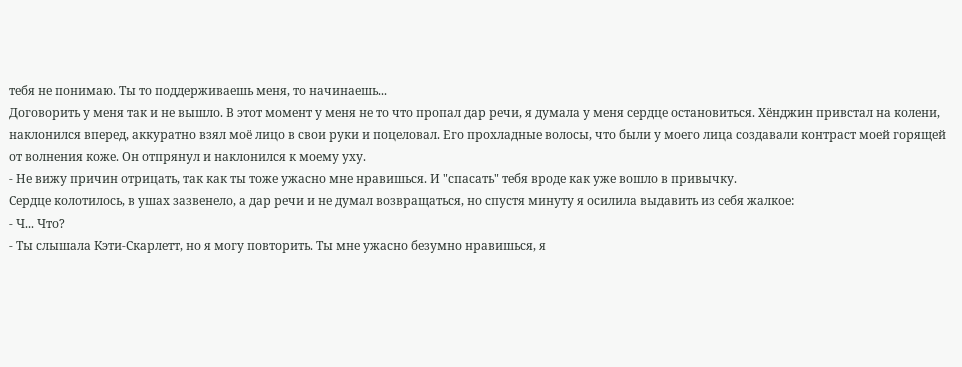тебя не понимаю. Ты то поддерживаешь меня, то начинаешь...
Договорить у меня так и не вышло. В этот момент у меня не то что пропал дар речи, я думала у меня сердце остановиться. Хёнджин привстал на колени, наклонился вперед, аккуратно взял моё лицо в свои руки и поцеловал. Его прохладные волосы, что были у моего лица создавали контраст моей горящей от волнения коже. Он отпрянул и наклонился к моему уху.
- Не вижу причин отрицать, так как ты тоже ужасно мне нравишься. И "спасать" тебя вроде как уже вошло в привычку.
Сердце колотилось, в ушах зазвенело, а дар речи и не думал возвращаться, но спустя минуту я осилила выдавить из себя жалкое:
- Ч... Что?
- Ты слышала Кэти-Скарлетт, но я могу повторить. Ты мне ужасно безумно нравишься, я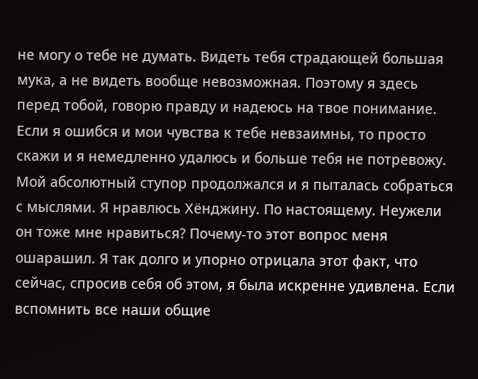не могу о тебе не думать. Видеть тебя страдающей большая мука, а не видеть вообще невозможная. Поэтому я здесь перед тобой, говорю правду и надеюсь на твое понимание. Если я ошибся и мои чувства к тебе невзаимны, то просто скажи и я немедленно удалюсь и больше тебя не потревожу.
Мой абсолютный ступор продолжался и я пыталась собраться с мыслями. Я нравлюсь Хёнджину. По настоящему. Неужели он тоже мне нравиться? Почему-то этот вопрос меня ошарашил. Я так долго и упорно отрицала этот факт, что сейчас, спросив себя об этом, я была искренне удивлена. Если вспомнить все наши общие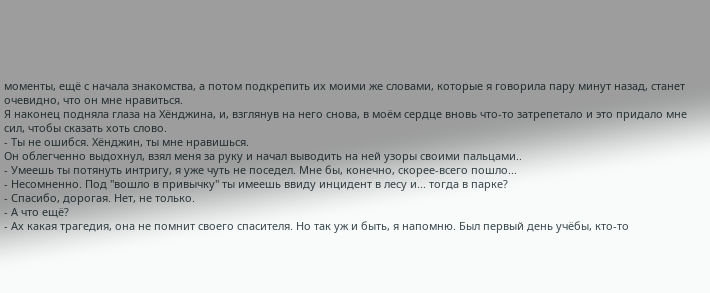моменты, ещё с начала знакомства, а потом подкрепить их моими же словами, которые я говорила пару минут назад, станет очевидно, что он мне нравиться.
Я наконец подняла глаза на Хёнджина, и, взглянув на него снова, в моём сердце вновь что-то затрепетало и это придало мне сил, чтобы сказать хоть слово.
- Ты не ошибся. Хёнджин, ты мне нравишься.
Он облегченно выдохнул, взял меня за руку и начал выводить на ней узоры своими пальцами..
- Умеешь ты потянуть интригу, я уже чуть не поседел. Мне бы, конечно, скорее-всего пошло...
- Несомненно. Под "вошло в привычку" ты имеешь ввиду инцидент в лесу и... тогда в парке?
- Спасибо, дорогая. Нет, не только.
- А что ещё?
- Ах какая трагедия, она не помнит своего спасителя. Но так уж и быть, я напомню. Был первый день учёбы, кто-то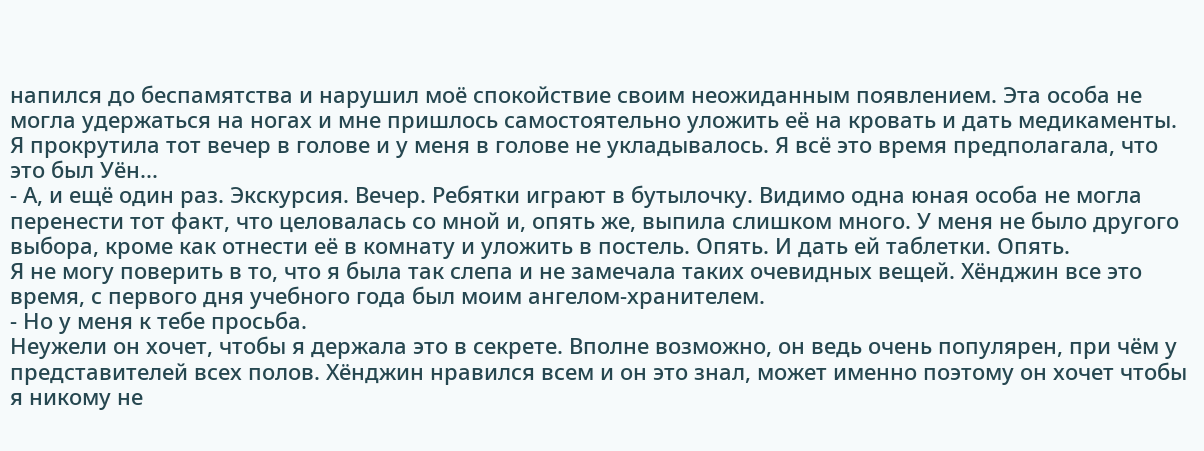напился до беспамятства и нарушил моё спокойствие своим неожиданным появлением. Эта особа не могла удержаться на ногах и мне пришлось самостоятельно уложить её на кровать и дать медикаменты.
Я прокрутила тот вечер в голове и у меня в голове не укладывалось. Я всё это время предполагала, что это был Уён...
- А, и ещё один раз. Экскурсия. Вечер. Ребятки играют в бутылочку. Видимо одна юная особа не могла перенести тот факт, что целовалась со мной и, опять же, выпила слишком много. У меня не было другого выбора, кроме как отнести её в комнату и уложить в постель. Опять. И дать ей таблетки. Опять.
Я не могу поверить в то, что я была так слепа и не замечала таких очевидных вещей. Хёнджин все это время, с первого дня учебного года был моим ангелом-хранителем.
- Но у меня к тебе просьба.
Неужели он хочет, чтобы я держала это в секрете. Вполне возможно, он ведь очень популярен, при чём у представителей всех полов. Хёнджин нравился всем и он это знал, может именно поэтому он хочет чтобы я никому не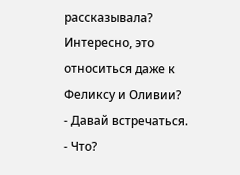рассказывала? Интересно, это относиться даже к Феликсу и Оливии?
- Давай встречаться.
- Что?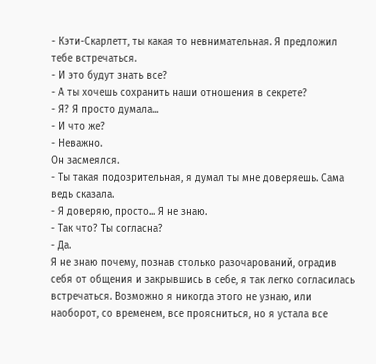- Кэти-Скарлетт, ты какая то невнимательная. Я предложил тебе встречаться.
- И это будут знать все?
- А ты хочешь сохранить наши отношения в секрете?
- Я? Я просто думала...
- И что же?
- Неважно.
Он засмеялся.
- Ты такая подозрительная, я думал ты мне доверяешь. Сама ведь сказала.
- Я доверяю, просто... Я не знаю.
- Так что? Ты согласна?
- Да.
Я не знаю почему, познав столько разочарований, оградив себя от общения и закрывшись в себе, я так легко согласилась встречаться. Возможно я никогда этого не узнаю, или наоборот, со временем, все проясниться, но я устала все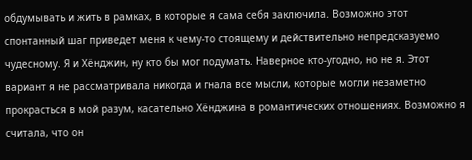обдумывать и жить в рамках, в которые я сама себя заключила. Возможно этот спонтанный шаг приведет меня к чему-то стоящему и действительно непредсказуемо чудесному. Я и Хёнджин, ну кто бы мог подумать. Наверное кто-угодно, но не я. Этот вариант я не рассматривала никогда и гнала все мысли, которые могли незаметно прокрасться в мой разум, касательно Хёнджина в романтических отношениях. Возможно я считала, что он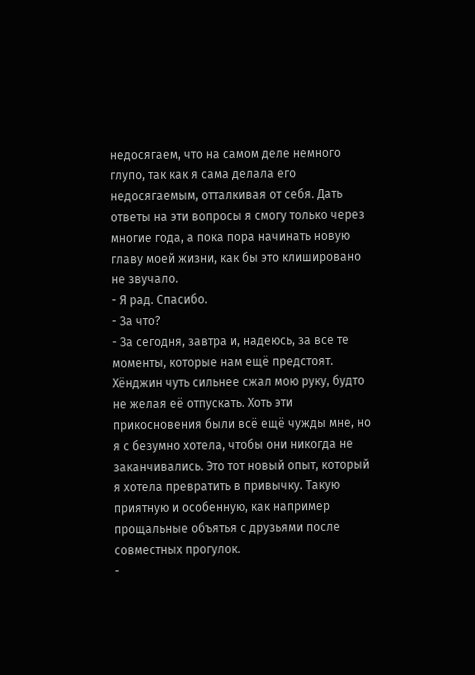недосягаем, что на самом деле немного глупо, так как я сама делала его недосягаемым, отталкивая от себя. Дать ответы на эти вопросы я смогу только через многие года, а пока пора начинать новую главу моей жизни, как бы это клишировано не звучало.
- Я рад. Спасибо.
- За что?
- За сегодня, завтра и, надеюсь, за все те моменты, которые нам ещё предстоят.
Хёнджин чуть сильнее сжал мою руку, будто не желая её отпускать. Хоть эти прикосновения были всё ещё чужды мне, но я с безумно хотела, чтобы они никогда не заканчивались. Это тот новый опыт, который я хотела превратить в привычку. Такую приятную и особенную, как например прощальные объятья с друзьями после совместных прогулок.
-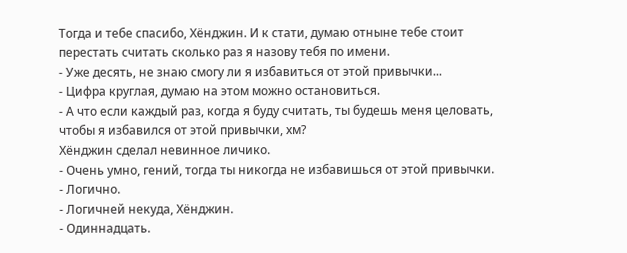Тогда и тебе спасибо, Хёнджин. И к стати, думаю отныне тебе стоит перестать считать сколько раз я назову тебя по имени.
- Уже десять, не знаю смогу ли я избавиться от этой привычки...
- Цифра круглая, думаю на этом можно остановиться.
- А что если каждый раз, когда я буду считать, ты будешь меня целовать, чтобы я избавился от этой привычки, хм?
Хёнджин сделал невинное личико.
- Очень умно, гений, тогда ты никогда не избавишься от этой привычки.
- Логично.
- Логичней некуда, Хёнджин.
- Одиннадцать.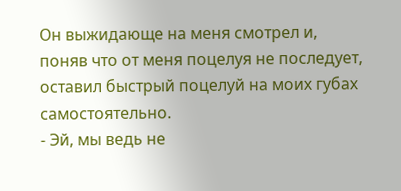Он выжидающе на меня смотрел и, поняв что от меня поцелуя не последует, оставил быстрый поцелуй на моих губах самостоятельно.
- Эй, мы ведь не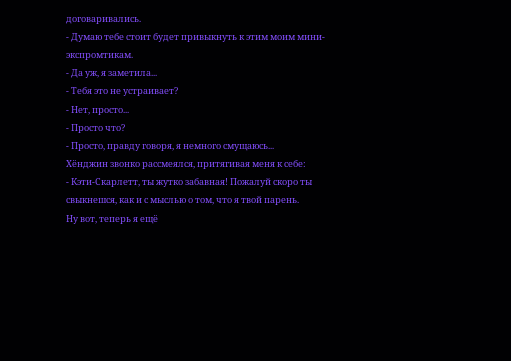договаривались.
- Думаю тебе стоит будет привыкнуть к этим моим мини-экспромтикам.
- Да уж, я заметила...
- Тебя это не устраивает?
- Нет, просто...
- Просто что?
- Просто, правду говоря, я немного смущаюсь...
Хёнджин звонко рассмеялся, притягивая меня к себе:
- Кэти-Скарлетт, ты жутко забавная! Пожалуй скоро ты свыкнешся, как и с мыслью о том, что я твой парень.
Ну вот, теперь я ещё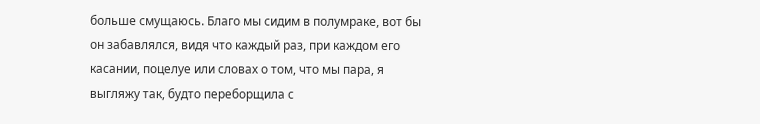больше смущаюсь. Благо мы сидим в полумраке, вот бы он забавлялся, видя что каждый раз, при каждом его касании, поцелуе или словах о том, что мы пара, я выгляжу так, будто переборщила с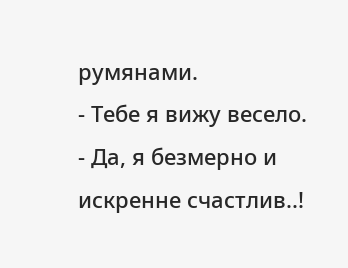румянами.
- Тебе я вижу весело.
- Да, я безмерно и искренне счастлив..!